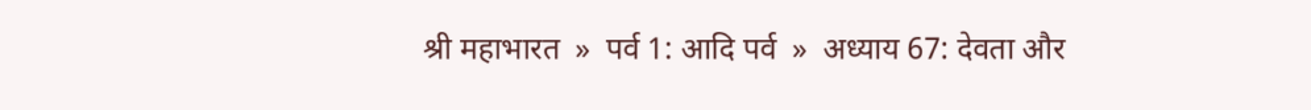श्री महाभारत  »  पर्व 1: आदि पर्व  »  अध्याय 67: देवता और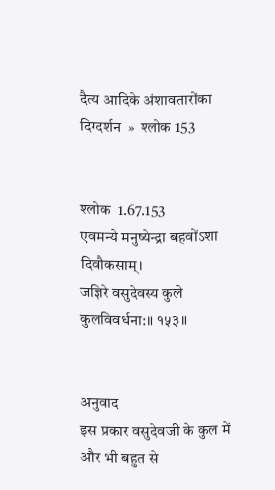दैत्य आदिके अंशावतारोंका दिग्दर्शन  »  श्लोक 153


श्लोक  1.67.153
एवमन्ये मनुष्येन्द्रा बहवोंऽशा दिवौकसाम्।
जज्ञिरे वसुदेवस्य कुले कुलविवर्धना:॥ १५३॥


अनुवाद
इस प्रकार वसुदेवजी के कुल में और भी बहुत से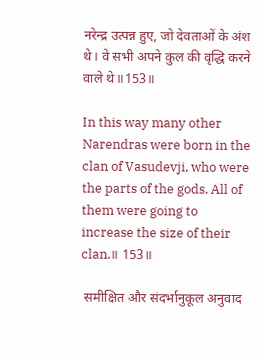नरेन्द्र उत्पन्न हुए, जो देवताओं के अंश थे। वे सभी अपने कुल की वृद्धि करने वाले थे॥153॥

In this way many other Narendras were born in the clan of Vasudevji, who were the parts of the gods. All of them were going to increase the size of their clan.॥ 153॥

 समीक्षित और संदर्भानुकूल अनुवाद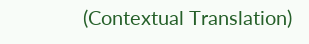(Contextual Translation)